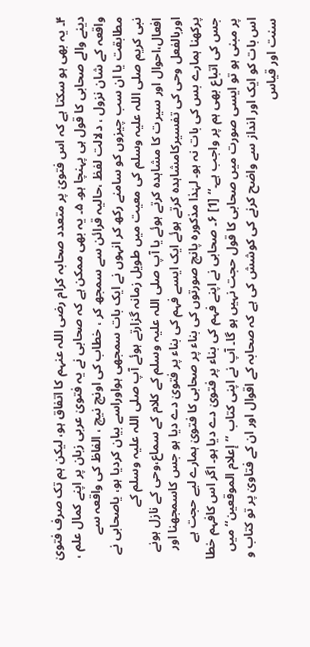۴۔ یہ بھی ہو سکتا ہے کہ اس فتویٰ پر متعدد صحابہ کرام رضی اللہ عنہم کا اتفاق ہو، لیکن ہم تک صرف فتویٰ دینے والے صحابی کا قول ہی پہنچا ہو۔ ۵۔ یہ بھی ممکن ہے کہ صحابی نے یہ فتویٰ عربی زبان پر اپنے کمال علم ، واقعہ کے شان نزول ، دلالت لفظ ،حالیہ قرائن سے سمجھ کر ، خطاب کی اونچ نیچ ، الفاظ کی واقعہ سے مطابقت یا ان سب چیزوں کو سامنے رکھ کر انہوں نے ایک بات سمجھی ہواوراسے بیان کردیا ہو، یاصحابی نے نبی کریم صلی اللہ علیہ وسلم کی معیت میں طویل زمانہ گزارتے ہوئے آپ صلی اللہ علیہ وسلم کے افعال،احوال اور سیرت کا مشاہدہ کرتے ہوئے یا آپ صلی اللہ علیہ وسلم کے کلام کے سماع،وحی کے نازل ہونے اوربالفعل وحی کی تفسیرکامشاہدہ کرتے ہوئے ایک ایسے فہم کی بناء پر فتویٰ دے دیا ہو جس کاسمجھنا اور پرکھنا ہمارے بس کی بات نہ ہو۔ لہٰذا مذکورہ پانچ صورتوں کی بناء پر صحابی کا فتویٰ ہمارے لیے حجت ہے جس کی اتباع بھی ہم پر واجب ہے۔‘‘ [1] ۶۔ صحابی نے اپنے فہم کی بناء پر فتویٰ دے دیا ہو۔ اگر اس کافہم خطا پر مبنی ہو تو ایسی صورت میں صحابی کا قول حجت نہیں ہو گا۔ آپ نے اپنی کتاب ’’إعلام الموقعین‘‘ میں اس بات کو ایک اور انداز سے واضح کرنے کی کوشش کی ہے کہ صحابہ کے اقوال اور ان کے فتاویٰ پر تو کتاب و سنت اور قیاس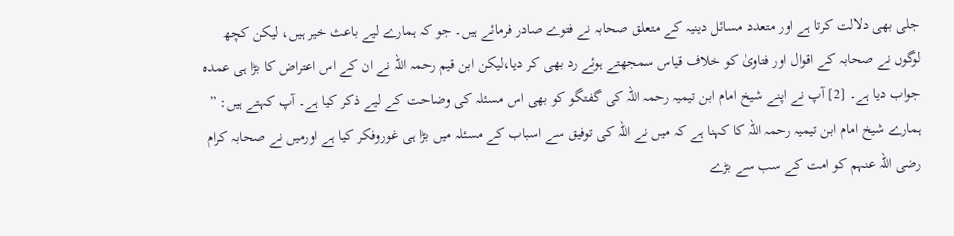جلی بھی دلالت کرتا ہے اور متعدد مسائل دینیہ کے متعلق صحابہ نے فتوے صادر فرمائے ہیں۔ جو کہ ہمارے لیے باعث خیر ہیں، لیکن کچھ لوگوں نے صحابہ کے اقوال اور فتاویٰ کو خلاف قیاس سمجھتے ہوئے رد بھی کر دیا،لیکن ابن قیم رحمہ اللہ نے ان کے اس اعتراض کا بڑا ہی عمدہ جواب دیا ہے۔ [2] آپ نے اپنے شیخ امام ابن تیمیہ رحمہ اللہ کی گفتگو کو بھی اس مسئلہ کی وضاحت کے لیے ذکر کیا ہے۔ آپ کہتے ہیں: ” ہمارے شیخ امام ابن تیمیہ رحمہ اللہ کا کہنا ہے کہ میں نے اللہ کی توفیق سے اسباب کے مسئلہ میں بڑا ہی غوروفکر کیا ہے اورمیں نے صحابہ کرام رضی اللہ عنہم کو امت کے سب سے بڑے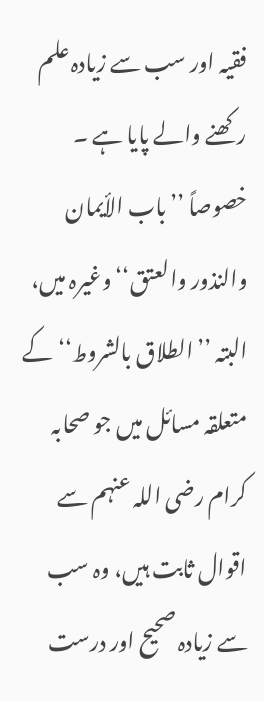فقیہ اور سب سے زیادہ علم رکھنے والے پایا ہے ۔ خصوصاً ’’باب الأیمان والنذور والعتق‘‘ وغیرہ میں، البتہ ’’الطلاق بالشروط‘‘کے متعلقہ مسائل میں جو صحابہ کرام رضی اللہ عنہم سے اقوال ثابت ہیں، وہ سب سے زیادہ صحیح اور درست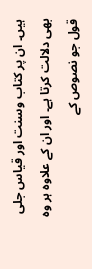ہیں۔ ان پر کتاب وسنت اور قیاس جلی بھی دلالت کرتا ہے۔ اور ان کے علاوہ ہر وہ قول جو نصوص کے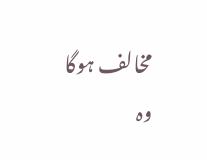مخالف ہوگا وہ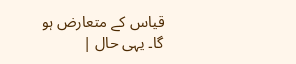قیاس کے متعارض ہو گا۔ یہی حال |